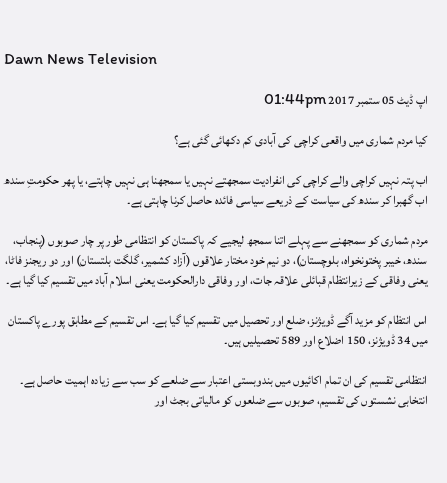Dawn News Television

اپ ڈیٹ 05 ستمبر 2017 01:44pm

کیا مردم شماری میں واقعی کراچی کی آبادی کم دکھائی گئی ہے؟

اب پتہ نہیں کراچی والے کراچی کی انفرادیت سمجھتے نہیں یا سمجھنا ہی نہیں چاہتے، یا پھر حکومتِ سندھ اب گھبرا کر سندھ کی سیاست کے ذریعے سیاسی فائدہ حاصل کرنا چاہتی ہے۔

مردم شماری کو سمجھنے سے پہلے اتنا سمجھ لیجیے کہ پاکستان کو انتظامی طور پر چار صوبوں (پنجاب، سندھ، خیبر پختونخواہ، بلوچستان)، دو نیم خود مختار علاقوں (آزاد کشمیر، گلگت بلتستان) اور دو ریجنز فاٹا، یعنی وفاقی کے زیرانتظام قبائلی علاقہ جات، اور وفاقی دارالحکومت یعنی اسلام آباد میں تقسیم کیا گیا ہے۔

اس انتظام کو مزید آگے ڈویژنز، ضلع اور تحصیل میں تقسیم کیا گیا ہے۔ اس تقسیم کے مطابق پورے پاکستان میں 34 ڈویژنز، 150 اضلاع اور 589 تحصیلیں ہیں۔

انتظامی تقسیم کی ان تمام اکائیوں میں بندوبستی اعتبار سے ضلعے کو سب سے زیادہ اہمیت حاصل ہے۔ انتخابی نشستوں کی تقسیم، صوبوں سے ضلعوں کو مالیاتی بجٹ اور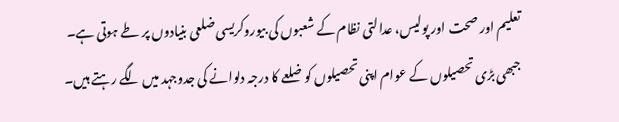تعلیم اور صحت اور پولیس، عدالتی نظام کے شعبوں کی بیوروکریسی ضلعی بنیادوں پر طے ہوتی ہے۔ جبھی بڑی تحصیلوں کے عوام اپنی تحصیلوں کو ضلعے کا درجہ دلوانے کی جدوجہد میں لگے رہتے ہیں۔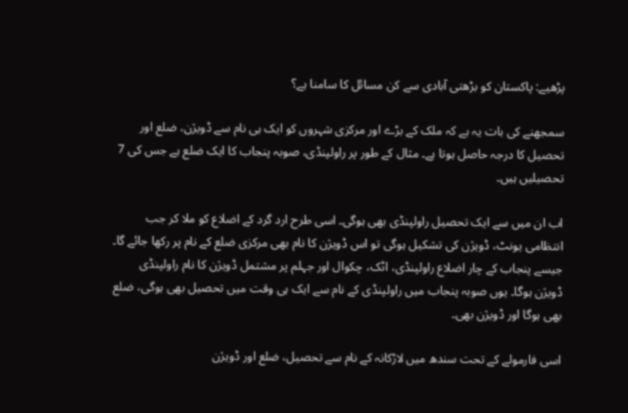پڑھیے: پاکستان کو بڑھتی آبادی سے کن مسائل کا سامنا ہے؟

سمجھنے کی بات یہ ہے کہ ملک کے بڑے اور مرکزی شہروں کو ایک ہی نام سے ڈویژن، ضلع اور تحصیل کا درجہ حاصل ہوتا ہے۔ مثال کے طور پر راولپنڈی، صوبہ پنجاب کا ایک ضلع ہے جس کی 7 تحصیلیں ہیں۔

اب ان میں سے ایک تحصیل راولپنڈی بھی ہوگی۔ اسی طرح ارد گرد کے اضلاع کو ملا کر جب انتظامی یونٹ، ڈویژن کی تشکیل ہوگی تو اس ڈویژن کا نام بھی مرکزی ضلع کے نام پر رکھا جائے گا۔ جیسے پنجاب کے چار اضلاع راولپنڈی، اٹک، چکوال اور جہلم پر مشتمل ڈویژن کا نام راولپنڈی ڈویژن ہوگا۔ یوں صوبہ پنجاب میں راولپنڈی کے نام سے ایک ہی وقت میں تحصیل بھی ہوگی، ضلع بھی ہوگا اور ڈویژن بھی۔

اسی فارمولے کے تحت سندھ میں لاڑکانہ کے نام سے تحصیل، ضلع اور ڈویژن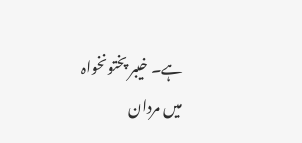ہے۔ خیبر پختونخواہ میں مردان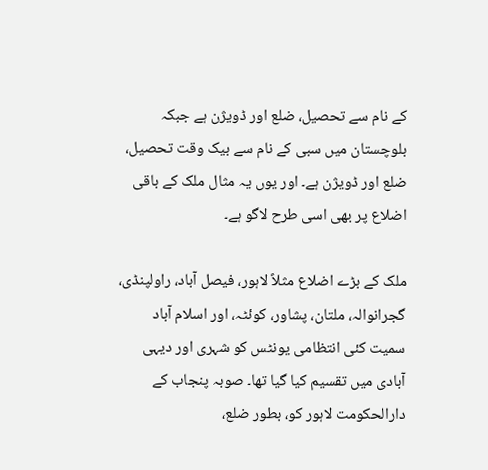کے نام سے تحصیل، ضلع اور ڈویژن ہے جبکہ بلوچستان میں سبی کے نام سے بیک وقت تحصیل، ضلع اور ڈویژن ہے۔ اور یوں یہ مثال ملک کے باقی اضلاع پر بھی اسی طرح لاگو ہے۔

ملک کے بڑے اضلاع مثلاً لاہور، فیصل آباد، راولپنڈی، گجرانوالہ، ملتان، پشاور، کوئٹہ، اور اسلام آباد سمیت کئی انتظامی یونٹس کو شہری اور دیہی آبادی میں تقسیم کیا گیا تھا۔ صوبہ پنجاب کے دارالحکومت لاہور کو، بطور ضلع،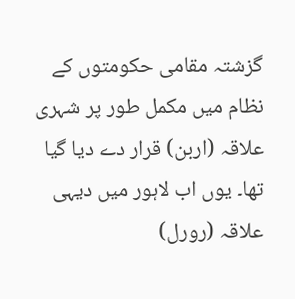گزشتہ مقامی حکومتوں کے نظام میں مکمل طور پر شہری علاقہ (اربن) قرار دے دیا گیا تھا۔ یوں اب لاہور میں دیہی علاقہ (رورل)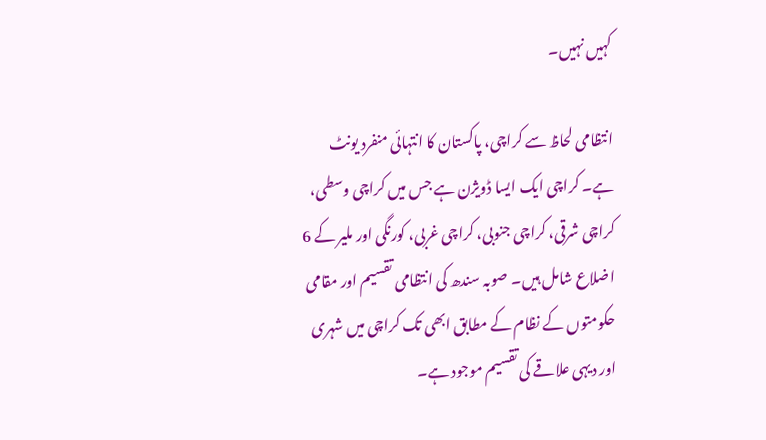کہیں نہیں۔

انتظامی لحاظ سے کراچی، پاکستان کا انتہائی منفرد یونٹ ہے۔ کراچی ایک ایسا ڈویژن ہے جس میں کراچی وسطی، کراچی شرقی، کراچی جنوبی، کراچی غربی، کورنگی اور ملیر کے 6 اضلاع شامل ہیں۔ صوبہ سندھ کی انتظامی تقسیم اور مقامی حکومتوں کے نظام کے مطابق ابھی تک کراچی میں شہری اور دیہی علاقے کی تقسیم موجود ہے۔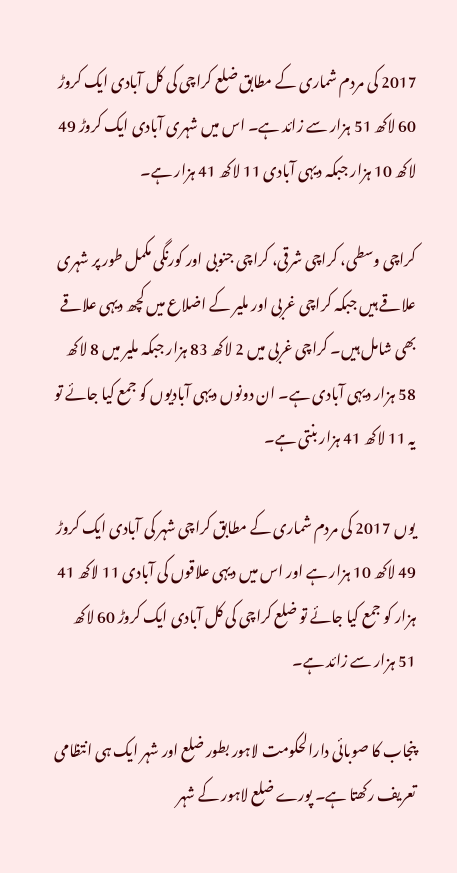2017 کی مردم شماری کے مطابق ضلع کراچی کی کل آبادی ایک کروڑ 60 لاکھ 51 ہزار سے زائد ہے۔ اس میں شہری آبادی ایک کروڑ 49 لاکھ 10 ہزار جبکہ دیہی آبادی 11 لاکھ 41 ہزار ہے۔

کراچی وسطی، کراچی شرقی، کراچی جنوبی اور کورنگی مکمل طور پر شہری علاقے ہیں جبکہ کراچی غربی اور ملیر کے اضلاع میں کچھ دیہی علاقے بھی شامل ہیں۔ کراچی غربی میں 2 لاکھ 83 ہزار جبکہ ملیر میں 8 لاکھ 58 ہزار دیہی آبادی ہے۔ ان دونوں دیہی آبادیوں کو جمع کیا جائے تو یہ 11 لاکھ 41 ہزار بنتی ہے۔

یوں 2017 کی مردم شماری کے مطابق کراچی شہر کی آبادی ایک کروڑ 49 لاکھ 10 ہزار ہے اور اس میں دیہی علاقوں کی آبادی 11 لاکھ 41 ہزار کو جمع کیا جائے تو ضلع کراچی کی کل آبادی ایک کروڑ 60 لاکھ 51 ہزار سے زائد ہے۔

پنجاب کا صوبائی دارالحکومت لاہور بطور ضلع اور شہر ایک ہی انتظامی تعریف رکھتا ہے۔ پورے ضلع لاہور کے شہر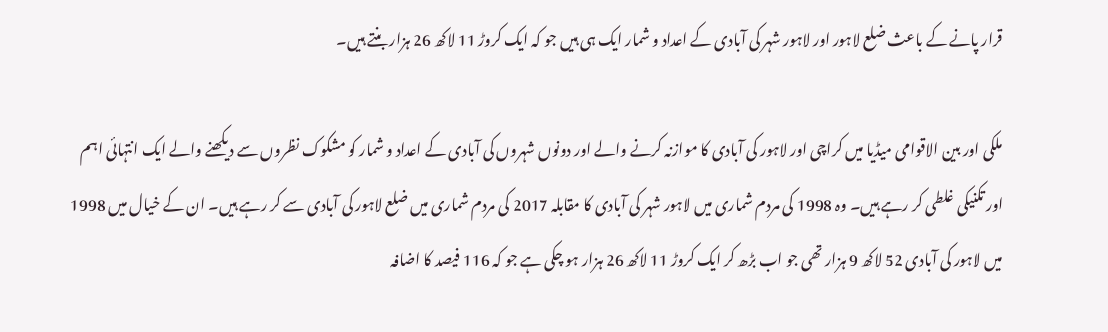قرار پانے کے باعث ضلع لاہور اور لاہور شہر کی آبادی کے اعداد و شمار ایک ہی ہیں جو کہ ایک کروڑ 11 لاکھ 26 ہزار بنتے ہیں۔

ملکی اور بین الاقوامی میڈیا میں کراچی اور لاہور کی آبادی کا موازنہ کرنے والے اور دونوں شہروں کی آبادی کے اعداد و شمار کو مشکوک نظروں سے دیکھنے والے ایک انتہائی اہم اور تکنیکی غلطی کر رہے ہیں۔ وہ 1998 کی مردم شماری میں لاہور شہر کی آبادی کا مقابلہ 2017 کی مردم شماری میں ضلع لاہور کی آبادی سے کر رہے ہیں۔ ان کے خیال میں 1998 میں لاہور کی آبادی 52 لاکھ 9 ہزار تھی جو اب بڑھ کر ایک کروڑ 11 لاکھ 26 ہزار ہو چکی ہے جو کہ 116 فیصد کا اضافہ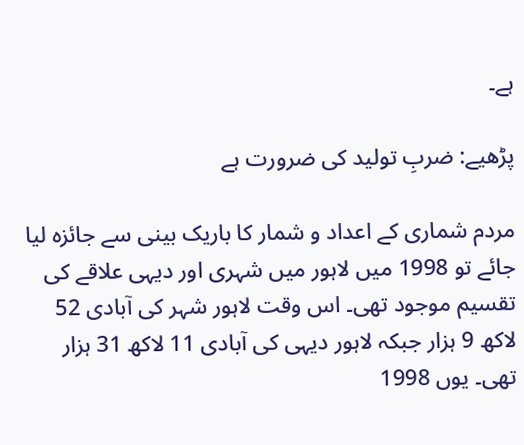ہے۔

پڑھیے: ضربِ تولید کی ضرورت ہے

مردم شماری کے اعداد و شمار کا باریک بینی سے جائزہ لیا جائے تو 1998 میں لاہور میں شہری اور دیہی علاقے کی تقسیم موجود تھی۔ اس وقت لاہور شہر کی آبادی 52 لاکھ 9 ہزار جبکہ لاہور دیہی کی آبادی 11 لاکھ 31 ہزار تھی۔ یوں 1998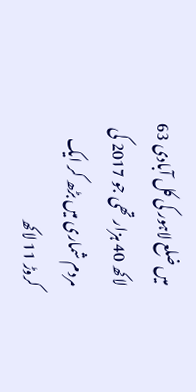میں ضلع لاہور کی کل آبادی 63 لاکھ 40 ہزار تھی جو 2017 کی مردم شماری میں بڑھ کر ایک کروڑ 11 لاکھ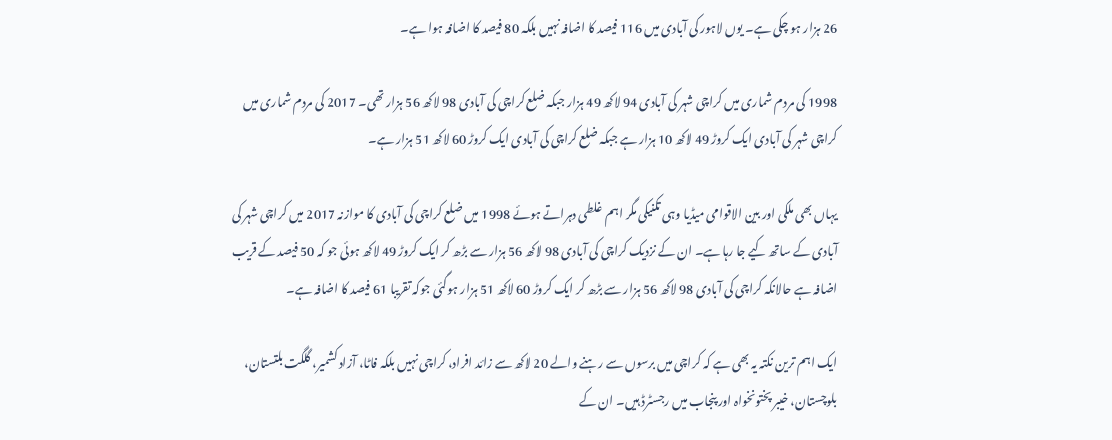26 ہزار ہو چکی ہے۔ یوں لاہور کی آبادی میں 116 فیصد کا اضافہ نہیں بلکہ 80 فیصد کا اضافہ ہوا ہے۔

1998 کی مردم شماری میں کراچی شہر کی آبادی 94 لاکھ 49 ہزار جبکہ ضلع کراچی کی آبادی 98 لاکھ 56 ہزار تھی۔ 2017 کی مردم شماری میں کراچی شہر کی آبادی ایک کروڑ 49 لاکھ 10 ہزار ہے جبکہ ضلع کراچی کی آبادی ایک کروڑ 60 لاکھ 51 ہزار ہے۔

یہاں بھی ملکی اور بین الاقوامی میڈیا وہی تکنیکی مگر اہم غلطی دہراتے ہوئے 1998 میں ضلع کراچی کی آبادی کا موازنہ 2017 میں کراچی شہر کی آبادی کے ساتھ کیے جا رہا ہے۔ ان کے نزدیک کراچی کی آبادی 98 لاکھ 56 ہزار سے بڑھ کر ایک کروڑ 49 لاکھ ہوئی جو کہ 50 فیصد کے قریب اضافہ ہے حالانکہ کراچی کی آبادی 98 لاکھ 56 ہزار سے بڑھ کر ایک کروڑ 60 لاکھ 51 ہزار ہوگئی جوکہ تقریبا 61 فیصد کا اضافہ ہے۔

ایک اہم ترین نکتہ یہ بھی ہے کہ کراچی میں برسوں سے رہنے والے 20 لاکھ سے زائد افراد، کراچی نہیں بلکہ فاٹا، آزاد کشمیر، گلگت بلتستان، بلوچستان، خیبر پختونخواہ اور پنجاب میں رجسٹرڈ ہیں۔ ان کے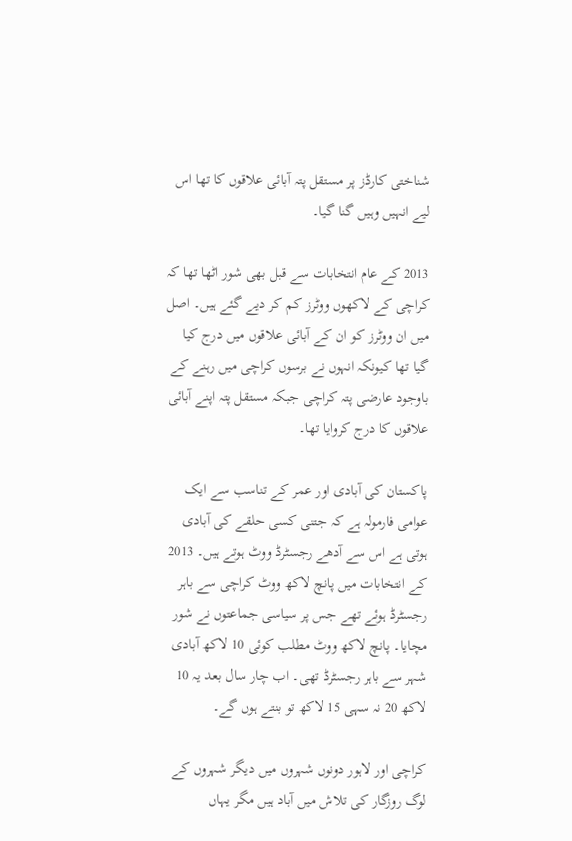شناختی کارڈز پر مستقل پتہ آبائی علاقوں کا تھا اس لیے انہیں وہیں گنا گیا۔

2013 کے عام انتخابات سے قبل بھی شور اٹھا تھا کہ کراچی کے لاکھوں ووٹرز کم کر دیے گئے ہیں۔ اصل میں ان ووٹرز کو ان کے آبائی علاقوں میں درج کیا گیا تھا کیونکہ انہوں نے برسوں کراچی میں رہنے کے باوجود عارضی پتہ کراچی جبکہ مستقل پتہ اپنے آبائی علاقوں کا درج کروایا تھا۔

پاکستان کی آبادی اور عمر کے تناسب سے ایک عوامی فارمولہ ہے کہ جتنی کسی حلقے کی آبادی ہوتی ہے اس سے آدھے رجسٹرڈ ووٹ ہوتے ہیں۔ 2013 کے انتخابات میں پانچ لاکھ ووٹ کراچی سے باہر رجسٹرڈ ہوئے تھے جس پر سیاسی جماعتوں نے شور مچایا۔ پانچ لاکھ ووٹ مطلب کوئی 10 لاکھ آبادی شہر سے باہر رجسٹرڈ تھی۔ اب چار سال بعد یہ 10 لاکھ 20 نہ سہی 15 لاکھ تو بنتے ہوں گے۔

کراچی اور لاہور دونوں شہروں میں دیگر شہروں کے لوگ روزگار کی تلاش میں آباد ہیں مگر یہاں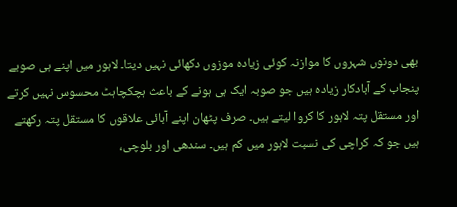بھی دونوں شہروں کا موازنہ کوئی زیادہ موزوں دکھائی نہیں دیتا۔ لاہور میں اپنے ہی صوبے پنجاب کے آبادکار زیادہ ہیں جو صوبہ ایک ہی ہونے کے باعث ہچکچاہٹ محسوس نہیں کرتے اور مستقل پتہ لاہور کا کروا لیتے ہیں۔ صرف پٹھان اپنے آبائی علاقوں کا مستقل پتہ رکھتے ہیں جو کہ کراچی کی نسبت لاہور میں کم ہیں۔ سندھی اور بلوچی،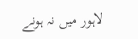لاہور میں نہ ہونے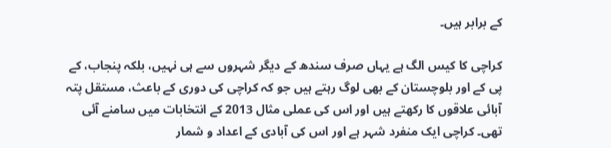کے برابر ہیں۔

کراچی کا کیس الگ ہے یہاں صرف سندھ کے دیگر شہروں سے ہی نہیں، بلکہ پنجاب، کے پی کے اور بلوچستان کے بھی لوگ رہتے ہیں جو کہ کراچی کی دوری کے باعث، مستقل پتہ آبائی علاقوں کا رکھتے ہیں اور اس کی عملی مثال 2013 کے انتخابات میں سامنے آئی تھی۔ کراچی ایک منفرد شہر ہے اور اس کی آبادی کے اعداد و شمار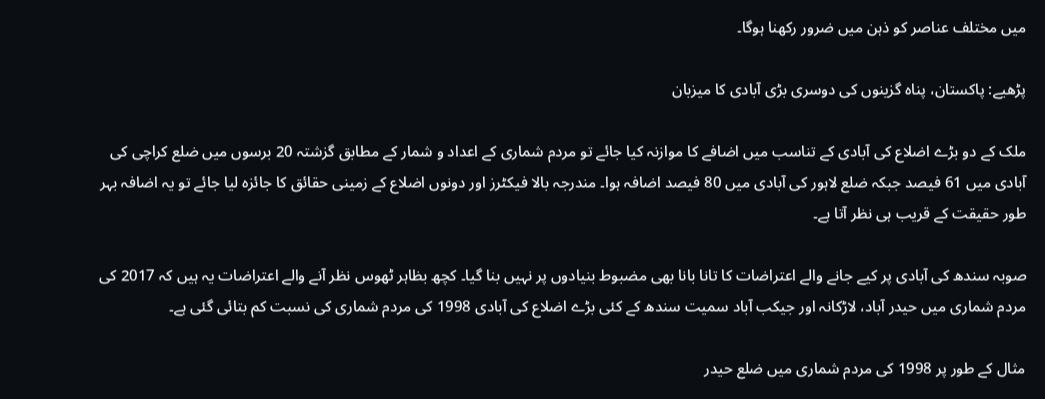میں مختلف عناصر کو ذہن میں ضرور رکھنا ہوگا۔

پڑھیے: پاکستان، پناہ گزینوں کی دوسری بڑی آبادی کا میزبان

ملک کے دو بڑے اضلاع کی آبادی کے تناسب میں اضافے کا موازنہ کیا جائے تو مردم شماری کے اعداد و شمار کے مطابق گزشتہ 20 برسوں میں ضلع کراچی کی آبادی میں 61 فیصد جبکہ ضلع لاہور کی آبادی میں 80 فیصد اضافہ ہوا۔ مندرجہ بالا فیکٹرز اور دونوں اضلاع کے زمینی حقائق کا جائزہ لیا جائے تو یہ اضافہ بہر طور حقیقت کے قریب ہی نظر آتا ہے۔

صوبہ سندھ کی آبادی پر کیے جانے والے اعتراضات کا تانا بانا بھی مضبوط بنیادوں پر نہیں بنا گیا۔ کچھ بظاہر ٹھوس نظر آنے والے اعتراضات یہ ہیں کہ 2017 کی مردم شماری میں حیدر آباد، لاڑکانہ اور جیکب آباد سمیت سندھ کے کئی بڑے اضلاع کی آبادی 1998 کی مردم شماری کی نسبت کم بتائی گئی ہے۔

مثال کے طور پر 1998 کی مردم شماری میں ضلع حیدر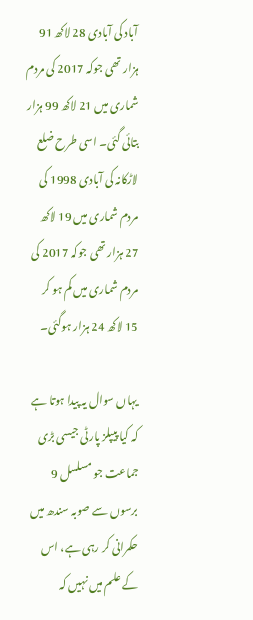آباد کی آبادی 28 لاکھ 91 ہزار تھی جوکہ 2017 کی مردم شماری میں 21 لاکھ 99 ہزار بتائی گئی۔ اسی طرح ضلع لاڑکانہ کی آبادی 1998 کی مردم شماری میں 19 لاکھ 27 ہزار تھی جوکہ 2017 کی مردم شماری میں کم ہو کر 15 لاکھ 24 ہزار ہوگئی۔

یہاں سوال یہ پیدا ہوتا ہے کہ کیا پیپلز پارٹی جیسی بڑی جماعت جو مسلسل 9 برسوں سے صوبہ سندھ میں حکمرانی کر رہی ہے، اس کے علم میں نہیں کہ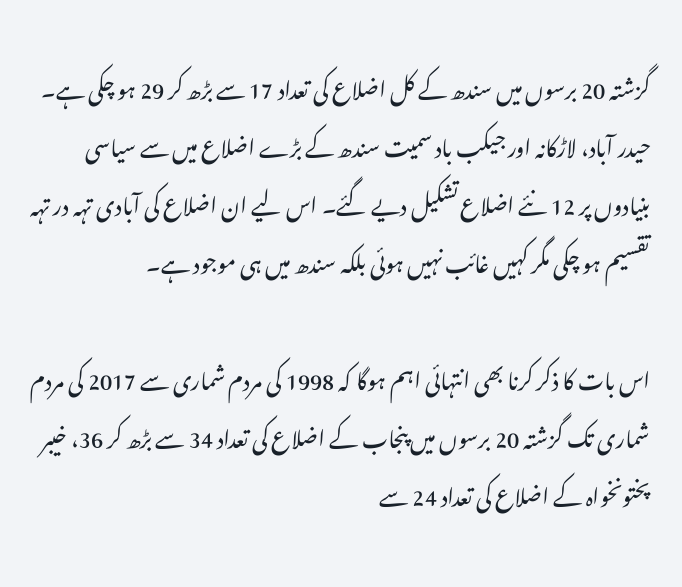گزشتہ 20 برسوں میں سندھ کے کل اضلاع کی تعداد 17 سے بڑھ کر 29 ہو چکی ہے۔ حیدر آباد، لاڑکانہ اور جیکب باد سمیت سندھ کے بڑے اضلاع میں سے سیاسی بنیادوں پر 12 نئے اضلاع تشکیل دیے گئے۔ اس لیے ان اضلاع کی آبادی تہہ در تہہ تقسیم ہو چکی مگر کہیں غائب نہیں ہوئی بلکہ سندھ میں ہی موجود ہے۔

اس بات کا ذکر کرنا بھی انتہائی اہم ہوگا کہ 1998 کی مردم شماری سے 2017 کی مردم شماری تک گزشتہ 20 برسوں میں پنجاب کے اضلاع کی تعداد 34 سے بڑھ کر 36، خیبر پختونخواہ کے اضلاع کی تعداد 24 سے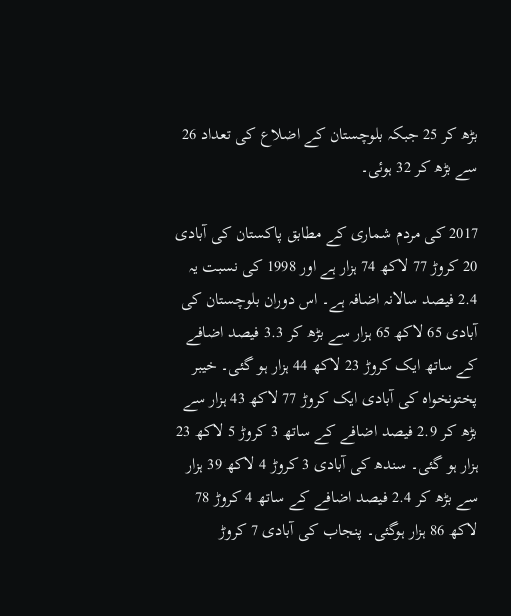بڑھ کر 25 جبکہ بلوچستان کے اضلاع کی تعداد 26 سے بڑھ کر 32 ہوئی۔

2017 کی مردم شماری کے مطابق پاکستان کی آبادی 20 کروڑ 77 لاکھ 74 ہزار ہے اور 1998 کی نسبت یہ 2.4 فیصد سالانہ اضافہ ہے۔ اس دوران بلوچستان کی آبادی 65 لاکھ 65 ہزار سے بڑھ کر 3.3 فیصد اضافے کے ساتھ ایک کروڑ 23 لاکھ 44 ہزار ہو گئی۔ خیبر پختونخواہ کی آبادی ایک کروڑ 77 لاکھ 43 ہزار سے بڑھ کر 2.9 فیصد اضافے کے ساتھ 3 کروڑ 5 لاکھ 23 ہزار ہو گئی۔ سندھ کی آبادی 3 کروڑ 4 لاکھ 39 ہزار سے بڑھ کر 2.4 فیصد اضافے کے ساتھ 4 کروڑ 78 لاکھ 86 ہزار ہوگئی۔ پنجاب کی آبادی 7 کروڑ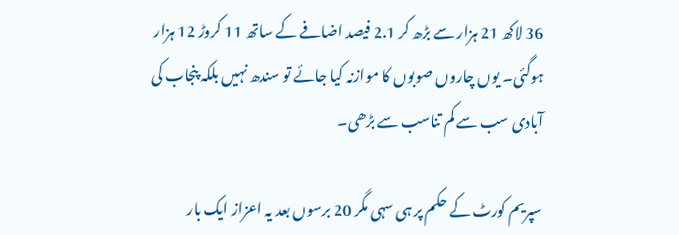36 لاکھ 21 ہزار سے بڑھ کر 2.1 فیصد اضافے کے ساتھ 11 کروڑ 12 ہزار ہوگئی۔ یوں چاروں صوبوں کا موازنہ کیا جائے تو سندھ نہیں بلکہ پنجاب کی آبادی سب سے کم تناسب سے بڑھی۔

سپریم کورٹ کے حکم پر ہی سہی مگر 20 برسوں بعد یہ اعزاز ایک بار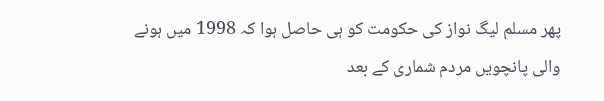پھر مسلم لیگ نواز کی حکومت کو ہی حاصل ہوا کہ 1998 میں ہونے والی پانچویں مردم شماری کے بعد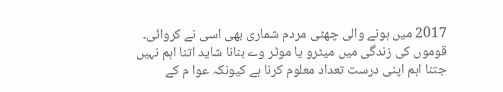2017 میں ہونے والی چھٹی مردم شماری بھی اسی نے کروائی۔ قوموں کی زندگی میں میٹرو یا موٹر وے بنانا شاید اتنا اہم نہیں جتنا اہم اپنی درست تعداد معلوم کرنا ہے کیونکہ عوا م کے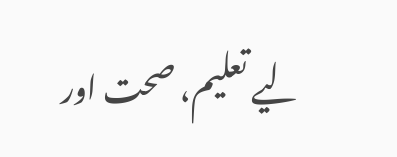لیے تعلیم، صحت اور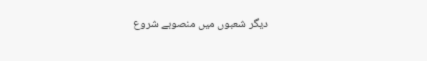دیگر شعبوں میں منصوبے شروع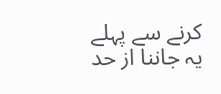کرنے سے پہلے یہ جاننا از حد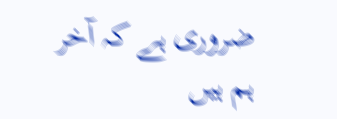ضروری ہے کہ آخر ہم ہیں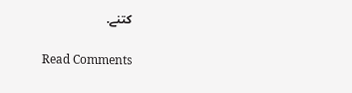کتنے.

Read Comments